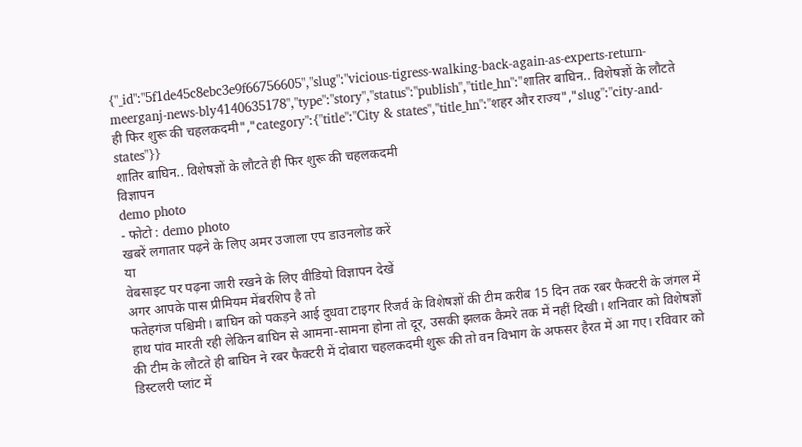{"_id":"5f1de45c8ebc3e9f66756605","slug":"vicious-tigress-walking-back-again-as-experts-return-meerganj-news-bly4140635178","type":"story","status":"publish","title_hn":"शातिर बाघिन.. विशेषज्ञों के लौटते ही फिर शुरू की चहलकदमी","category":{"title":"City & states","title_hn":"शहर और राज्य","slug":"city-and-states"}}
शातिर बाघिन.. विशेषज्ञों के लौटते ही फिर शुरू की चहलकदमी
विज्ञापन
demo photo
- फोटो : demo photo
खबरें लगातार पढ़ने के लिए अमर उजाला एप डाउनलोड करें
या
वेबसाइट पर पढ़ना जारी रखने के लिए वीडियो विज्ञापन देखें
अगर आपके पास प्रीमियम मेंबरशिप है तो
फतेहगंज पश्चिमी। बाघिन को पकड़ने आई दुधवा टाइगर रिजर्व के विशेषज्ञों की टीम करीब 15 दिन तक रबर फैक्टरी के जंगल में हाथ पांव मारती रही लेकिन बाघिन से आमना-सामना होना तो दूर, उसकी झलक कैमरे तक में नहीं दिखी। शनिवार को विशेषज्ञों की टीम के लौटते ही बाघिन ने रबर फैक्टरी में दोबारा चहलकदमी शुरू की तो वन विभाग के अफसर हैरत में आ गए। रविवार को डिस्टलरी प्लांट में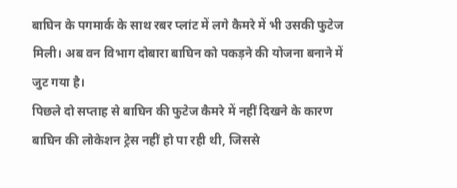बाघिन के पगमार्क के साथ रबर प्लांट में लगे कैमरे में भी उसकी फुटेज मिली। अब वन विभाग दोबारा बाघिन को पकड़ने की योजना बनाने में जुट गया है।
पिछले दो सप्ताह से बाघिन की फुटेज कैमरे में नहीं दिखने के कारण बाघिन की लोकेशन ट्रेस नहीं हो पा रही थी, जिससे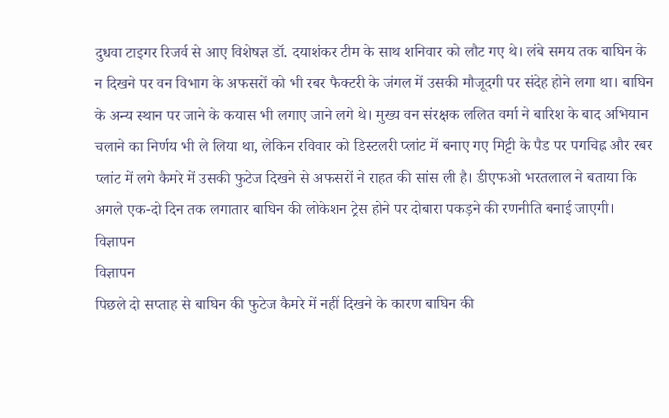दुधवा टाइगर रिजर्व से आए विशेषज्ञ डॉ. दयाशंकर टीम के साथ शनिवार को लौट गए थे। लंबे समय तक बाघिन के न दिखने पर वन विभाग के अफसरों को भी रबर फैक्टरी के जंगल में उसकी मौजूदगी पर संदेह होने लगा था। बाघिन के अन्य स्थान पर जाने के कयास भी लगाए जाने लगे थे। मुख्य वन संरक्षक ललित वर्मा ने बारिश के बाद अभियान चलाने का निर्णय भी ले लिया था, लेकिन रविवार को डिस्टलरी प्लांट में बनाए गए मिट्टी के पैड पर पगचिह्न और रबर प्लांट में लगे कैमरे में उसकी फुटेज दिखने से अफसरों ने राहत की सांस ली है। डीएफओ भरतलाल ने बताया कि अगले एक-दो दिन तक लगातार बाघिन की लोकेशन ट्रेस होने पर दोबारा पकड़ने की रणनीति बनाई जाएगी।
विज्ञापन
विज्ञापन
पिछले दो सप्ताह से बाघिन की फुटेज कैमरे में नहीं दिखने के कारण बाघिन की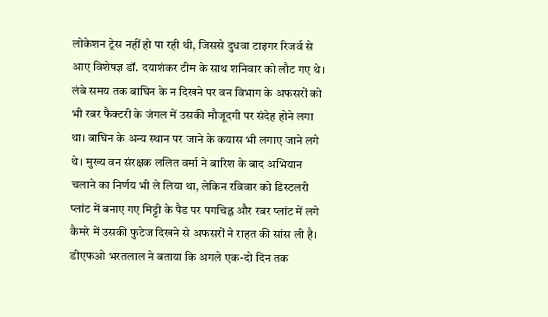लोकेशन ट्रेस नहीं हो पा रही थी, जिससे दुधवा टाइगर रिजर्व से आए विशेषज्ञ डॉ. दयाशंकर टीम के साथ शनिवार को लौट गए थे। लंबे समय तक बाघिन के न दिखने पर वन विभाग के अफसरों को भी रबर फैक्टरी के जंगल में उसकी मौजूदगी पर संदेह होने लगा था। बाघिन के अन्य स्थान पर जाने के कयास भी लगाए जाने लगे थे। मुख्य वन संरक्षक ललित वर्मा ने बारिश के बाद अभियान चलाने का निर्णय भी ले लिया था, लेकिन रविवार को डिस्टलरी प्लांट में बनाए गए मिट्टी के पैड पर पगचिह्न और रबर प्लांट में लगे कैमरे में उसकी फुटेज दिखने से अफसरों ने राहत की सांस ली है। डीएफओ भरतलाल ने बताया कि अगले एक-दो दिन तक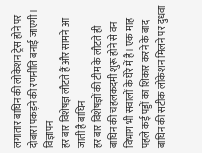लगातार बाघिन की लोकेशन ट्रेस होने पर दोबारा पकड़ने की रणनीति बनाई जाएगी।
विज्ञापन
हर बार विशेषज्ञ लौटते हैं और सामने आ जाती है बाघिन
हर बार विशेषज्ञों की टीम के लौटते ही बाघिन की चहलकदमी शुरू होने से वन विभाग भी सवालों के घेरे में है। एक माह पहले कई पड्डों का शिकार करने के बाद बाघिन की सटीक लोकेशन मिलने पर दुधवा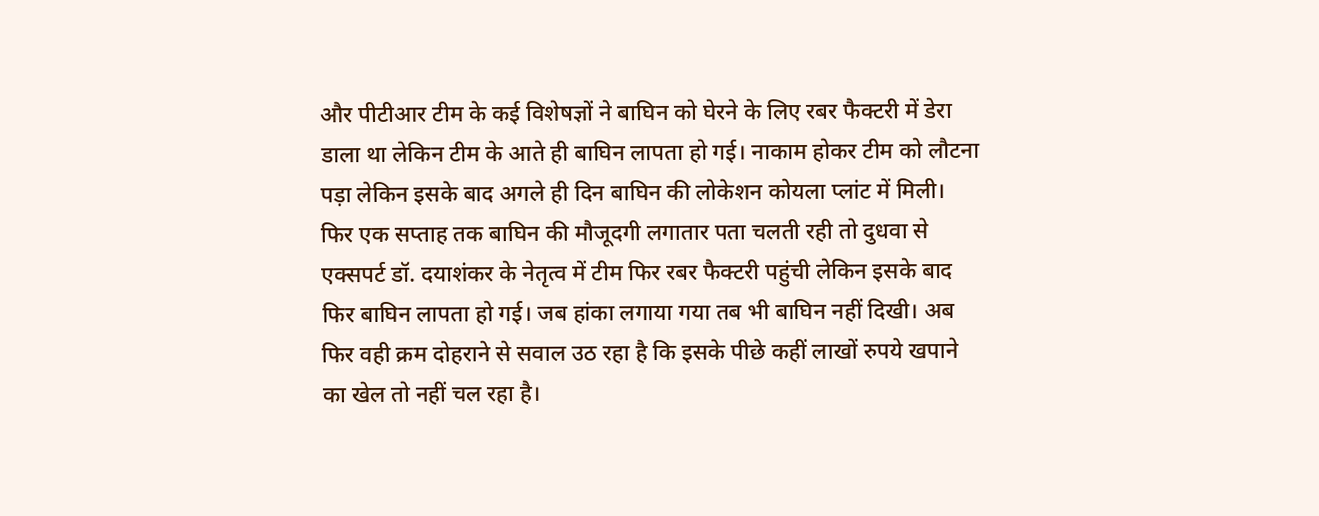और पीटीआर टीम के कई विशेषज्ञों ने बाघिन को घेरने के लिए रबर फैक्टरी में डेरा डाला था लेकिन टीम के आते ही बाघिन लापता हो गई। नाकाम होकर टीम को लौटना पड़ा लेकिन इसके बाद अगले ही दिन बाघिन की लोकेशन कोयला प्लांट में मिली। फिर एक सप्ताह तक बाघिन की मौजूदगी लगातार पता चलती रही तो दुधवा से एक्सपर्ट डॉ. दयाशंकर के नेतृत्व में टीम फिर रबर फैक्टरी पहुंची लेकिन इसके बाद फिर बाघिन लापता हो गई। जब हांका लगाया गया तब भी बाघिन नहीं दिखी। अब फिर वही क्रम दोहराने से सवाल उठ रहा है कि इसके पीछे कहीं लाखों रुपये खपाने का खेल तो नहीं चल रहा है।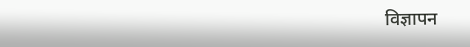विज्ञापन